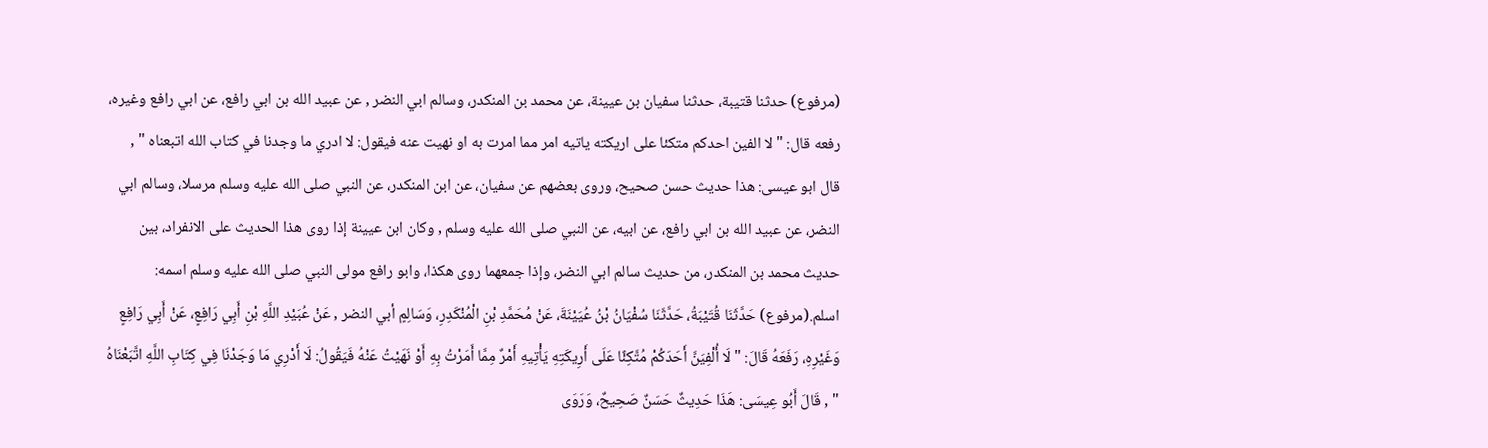(مرفوع) حدثنا قتيبة، حدثنا سفيان بن عيينة، عن محمد بن المنكدر، وسالم ابي النضر , عن عبيد الله بن ابي رافع، عن ابي رافع وغيره، رفعه قال: " لا الفين احدكم متكئا على اريكته ياتيه امر مما امرت به او نهيت عنه فيقول: لا ادري ما وجدنا في كتاب الله اتبعناه " , قال ابو عيسى: هذا حديث حسن صحيح، وروى بعضهم عن سفيان، عن ابن المنكدر، عن النبي صلى الله عليه وسلم مرسلا، وسالم ابي النضر، عن عبيد الله بن ابي رافع، عن ابيه، عن النبي صلى الله عليه وسلم , وكان ابن عيينة إذا روى هذا الحديث على الانفراد، بين حديث محمد بن المنكدر، من حديث سالم ابي النضر، وإذا جمعهما روى هكذا، وابو رافع مولى النبي صلى الله عليه وسلم اسمه: اسلم.(مرفوع) حَدَّثَنَا قُتَيْبَةُ، حَدَّثَنَا سُفْيَانُ بْنُ عُيَيْنَةَ، عَنْ مُحَمَّدِ بْنِ الْمُنْكَدِرِ، وَسَالِمٍ أبي النضر , عَنْ عُبَيْدِ اللَّهِ بْنِ أَبِي رَافِعٍ، عَنْ أَبِي رَافِعٍ وَغَيْرِهِ، رَفَعَهُ قَالَ: " لَا أُلْفِيَنَّ أَحَدَكُمْ مُتَّكِئًا عَلَى أَرِيكَتِهِ يَأْتِيهِ أَمْرٌ مِمَّا أَمَرْتُ بِهِ أَوْ نَهَيْتُ عَنْهُ فَيَقُولُ: لَا أَدْرِي مَا وَجَدْنَا فِي كِتَابِ اللَّهِ اتَّبَعْنَاهُ " , قَالَ أَبُو عِيسَى: هَذَا حَدِيثٌ حَسَنٌ صَحِيحٌ، وَرَوَى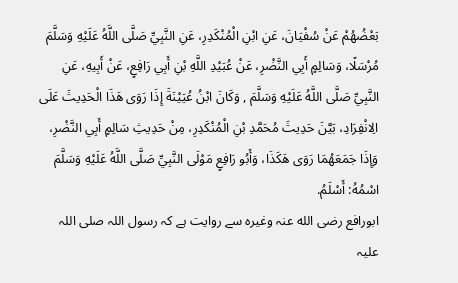بَعْضُهُمْ عَنْ سُفْيَانَ، عَنِ ابْنِ الْمُنْكَدِرِ، عَنِ النَّبِيِّ صَلَّى اللَّهُ عَلَيْهِ وَسَلَّمَ مُرْسَلًا، وَسَالِمٍ أَبِي النَّضْرِ، عَنْ عُبَيْدِ اللَّهِ بْنِ أَبِي رَافِعٍ، عَنْ أَبِيهِ، عَنِ النَّبِيِّ صَلَّى اللَّهُ عَلَيْهِ وَسَلَّمَ , وَكَانَ ابْنُ عُيَيْنَةَ إِذَا رَوَى هَذَا الْحَدِيثَ عَلَى الِانْفِرَادِ، بَيَّنَ حَدِيثَ مُحَمَّدِ بْنِ الْمُنْكَدِرِ، مِنْ حَدِيثِ سَالِمٍ أَبِي النَّضْرِ، وَإِذَا جَمَعَهُمَا رَوَى هَكَذَا، وَأَبُو رَافِعٍ مَوْلَى النَّبِيِّ صَلَّى اللَّهُ عَلَيْهِ وَسَلَّمَ اسْمُهُ: أَسْلَمُ.
ابورافع رضی الله عنہ وغیرہ سے روایت ہے کہ رسول اللہ صلی اللہ علیہ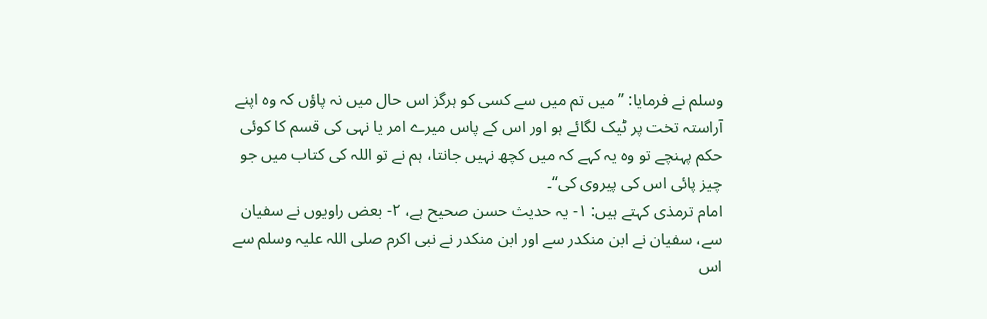وسلم نے فرمایا: ”میں تم میں سے کسی کو ہرگز اس حال میں نہ پاؤں کہ وہ اپنے آراستہ تخت پر ٹیک لگائے ہو اور اس کے پاس میرے امر یا نہی کی قسم کا کوئی حکم پہنچے تو وہ یہ کہے کہ میں کچھ نہیں جانتا، ہم نے تو اللہ کی کتاب میں جو چیز پائی اس کی پیروی کی“۔
امام ترمذی کہتے ہیں: ۱- یہ حدیث حسن صحیح ہے، ۲- بعض راویوں نے سفیان سے، سفیان نے ابن منکدر سے اور ابن منکدر نے نبی اکرم صلی اللہ علیہ وسلم سے اس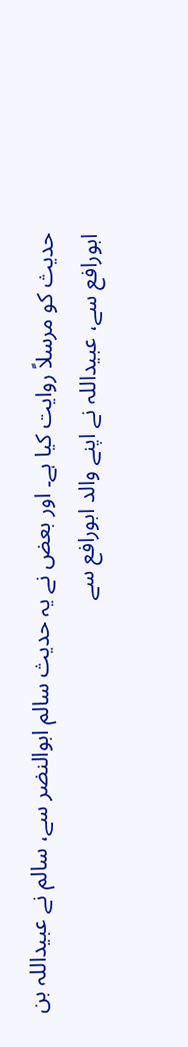حدیث کو مرسلاً روایت کیا ہے۔ اور بعض نے یہ حدیث سالم ابوالنضر سے، سالم نے عبیداللہ بن ابورافع سے، عبیداللہ نے اپنے والد ابورافع سے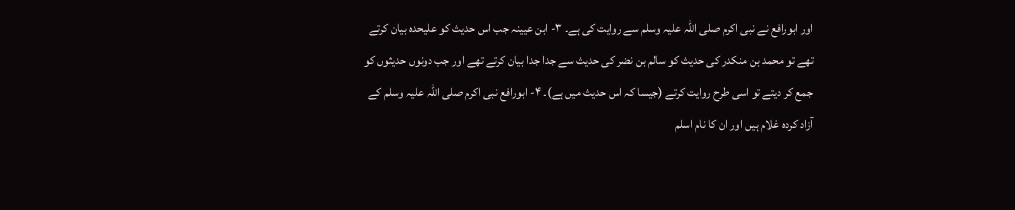اور ابورافع نے نبی اکرم صلی اللہ علیہ وسلم سے روایت کی ہے۔ ۳- ابن عیینہ جب اس حدیث کو علیحدہ بیان کرتے تھے تو محمد بن منکدر کی حدیث کو سالم بن نضر کی حدیث سے جدا جدا بیان کرتے تھے اور جب دونوں حدیثوں کو جمع کر دیتے تو اسی طرح روایت کرتے (جیسا کہ اس حدیث میں ہے)۔ ۴- ابورافع نبی اکرم صلی اللہ علیہ وسلم کے آزاد کردہ غلام ہیں اور ان کا نام اسلم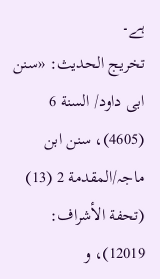ہے۔
تخریج الحدیث: «سنن ابی داود/ السنة 6 (4605)، سنن ابن ماجہ/المقدمة 2 (13) (تحفة الأشراف: 12019)، و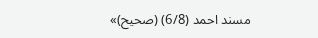مسند احمد (6/8) (صحیح)»